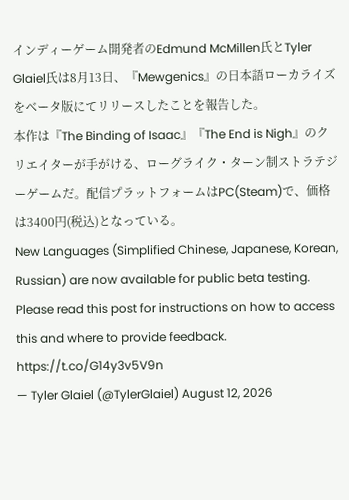インディーゲーム開発者のEdmund McMillen氏とTyler Glaiel氏は8月13日、『Mewgenics』の日本語ローカライズをベータ版にてリリースしたことを報告した。
本作は『The Binding of Isaac』『The End is Nigh』のクリエイターが手がける、ローグライク・ターン制ストラテジーゲームだ。配信プラットフォームはPC(Steam)で、価格は3400円(税込)となっている。
New Languages (Simplified Chinese, Japanese, Korean, Russian) are now available for public beta testing. Please read this post for instructions on how to access this and where to provide feedback. https://t.co/G14y3v5V9n
— Tyler Glaiel (@TylerGlaiel) August 12, 2026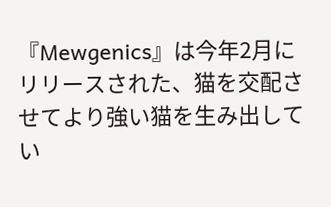『Mewgenics』は今年2月にリリースされた、猫を交配させてより強い猫を生み出してい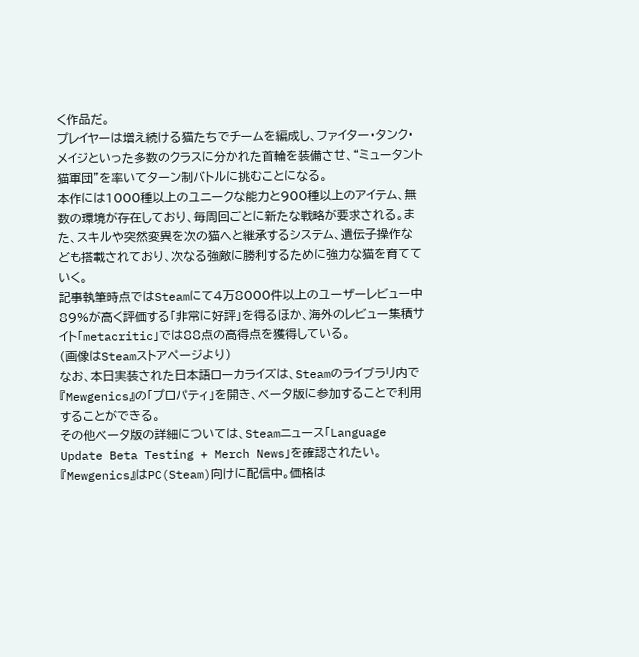く作品だ。
プレイヤーは増え続ける猫たちでチームを編成し、ファイター・タンク・メイジといった多数のクラスに分かれた首輪を装備させ、“ミュータント猫軍団”を率いてターン制バトルに挑むことになる。
本作には1000種以上のユニークな能力と900種以上のアイテム、無数の環境が存在しており、毎周回ごとに新たな戦略が要求される。また、スキルや突然変異を次の猫へと継承するシステム、遺伝子操作なども搭載されており、次なる強敵に勝利するために強力な猫を育てていく。
記事執筆時点ではSteamにて4万8000件以上のユーザーレビュー中89%が高く評価する「非常に好評」を得るほか、海外のレビュー集積サイト「metacritic」では88点の高得点を獲得している。
(画像はSteamストアページより)
なお、本日実装された日本語ローカライズは、Steamのライブラリ内で『Mewgenics』の「プロパティ」を開き、ベータ版に参加することで利用することができる。
その他ベータ版の詳細については、Steamニュース「Language Update Beta Testing + Merch News」を確認されたい。
『Mewgenics』はPC(Steam)向けに配信中。価格は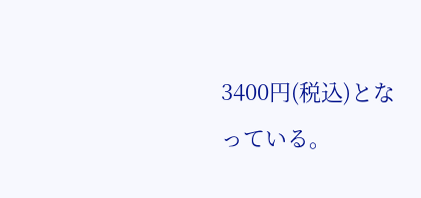3400円(税込)となっている。